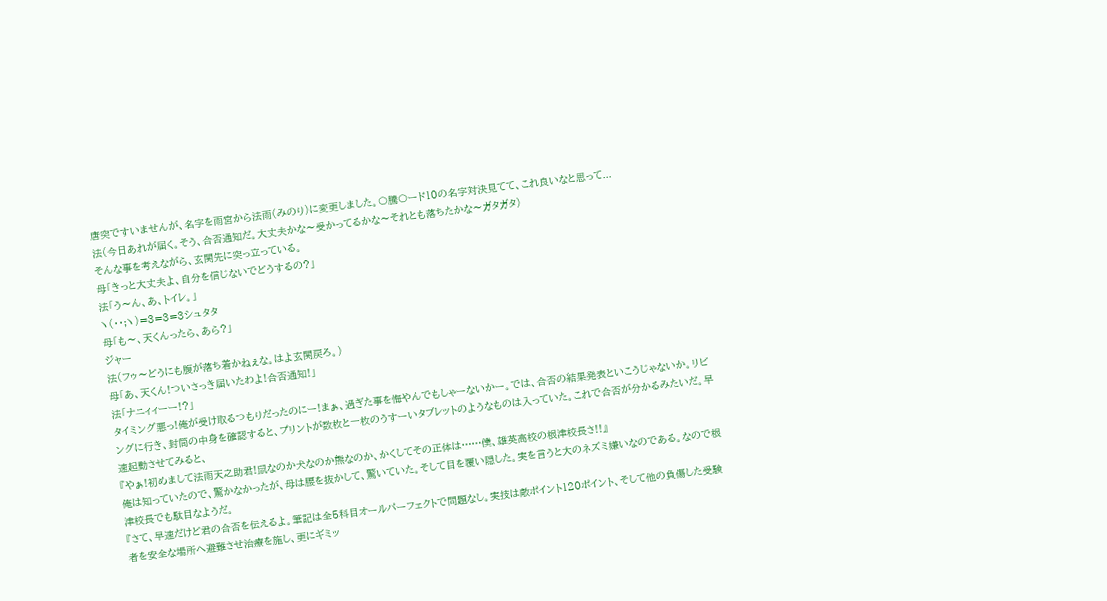唐突ですいませんが、名字を雨宮から法雨(みのり)に変更しました。〇騰〇ード10の名字対決見てて、これ良いなと思って...
法(今日あれが届く。そう、合否通知だ。大丈夫かな〜受かってるかな〜それとも落ちたかな〜ガタガタ)
そんな事を考えながら、玄関先に突っ立っている。
母「きっと大丈夫よ、自分を信じないでどうするの?」
法「う〜ん、あ、トイレ。」
ヽ(・・;ヽ)=3=3=3シュタタ
母「も〜、天くんったら、あら?」
ジャー
法(フゥ〜どうにも腹が落ち着かねぇな。はよ玄関戻ろ。)
母「あ、天くん!ついさっき届いたわよ!合否通知!」
法「ナニィィーー!?」
タイミング悪っ!俺が受け取るつもりだったのにー!まぁ、過ぎた事を悔やんでもしゃーないかー。では、合否の結果発表といこうじゃないか。リビングに行き、封筒の中身を確認すると、プリントが数枚と一枚のうすーいタブレットのようなものは入っていた。これで合否が分かるみたいだ。早速起動させてみると、
『やぁ!初めまして法雨天之助君!鼠なのか犬なのか熊なのか、かくしてその正体は……僕、雄英高校の根津校長さ!!』
俺は知っていたので、驚かなかったが、母は腰を抜かして、驚いていた。そして目を覆い隠した。実を言うと大のネズミ嫌いなのである。なので根津校長でも駄目なようだ。
『さて、早速だけど君の合否を伝えるよ。筆記は全5科目オールパーフェクトで問題なし。実技は敵ポイント120ポイント、そして他の負傷した受験者を安全な場所へ避難させ治療を施し、更にギミッ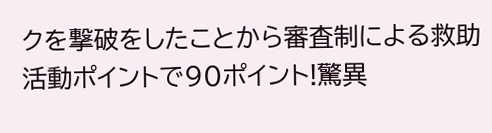クを撃破をしたことから審査制による救助活動ポイントで90ポイント!驚異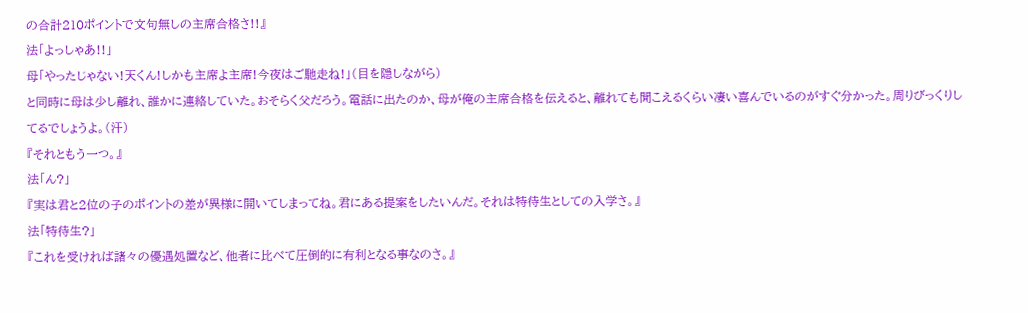の合計210ポイントで文句無しの主席合格さ!!』
法「よっしゃあ!!」
母「やったじゃない!天くん!しかも主席よ主席!今夜はご馳走ね!」(目を隠しながら)
と同時に母は少し離れ、誰かに連絡していた。おそらく父だろう。電話に出たのか、母が俺の主席合格を伝えると、離れても聞こえるくらい凄い喜んでいるのがすぐ分かった。周りびっくりしてるでしょうよ。(汗)
『それともう一つ。』
法「ん?」
『実は君と2位の子のポイントの差が異様に開いてしまってね。君にある提案をしたいんだ。それは特待生としての入学さ。』
法「特待生?」
『これを受ければ諸々の優遇処置など、他者に比べて圧倒的に有利となる事なのさ。』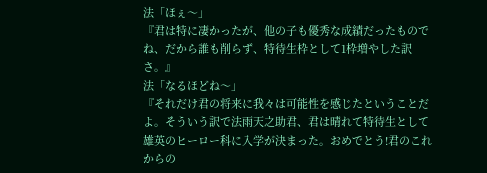法「ほぇ〜」
『君は特に凄かったが、他の子も優秀な成績だったものでね、だから誰も削らず、特待生枠として1枠増やした訳さ。』
法「なるほどね〜」
『それだけ君の将来に我々は可能性を感じたということだよ。そういう訳で法雨天之助君、君は晴れて特待生として雄英のヒーロー科に入学が決まった。おめでとう!君のこれからの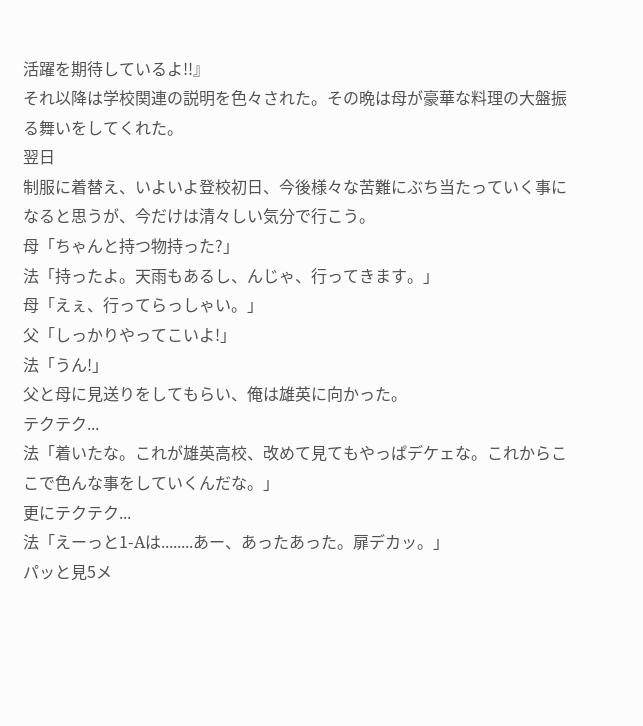活躍を期待しているよ!!』
それ以降は学校関連の説明を色々された。その晩は母が豪華な料理の大盤振る舞いをしてくれた。
翌日
制服に着替え、いよいよ登校初日、今後様々な苦難にぶち当たっていく事になると思うが、今だけは清々しい気分で行こう。
母「ちゃんと持つ物持った?」
法「持ったよ。天雨もあるし、んじゃ、行ってきます。」
母「えぇ、行ってらっしゃい。」
父「しっかりやってこいよ!」
法「うん!」
父と母に見送りをしてもらい、俺は雄英に向かった。
テクテク...
法「着いたな。これが雄英高校、改めて見てもやっぱデケェな。これからここで色んな事をしていくんだな。」
更にテクテク...
法「えーっと1-Aは........あー、あったあった。扉デカッ。」
パッと見5メ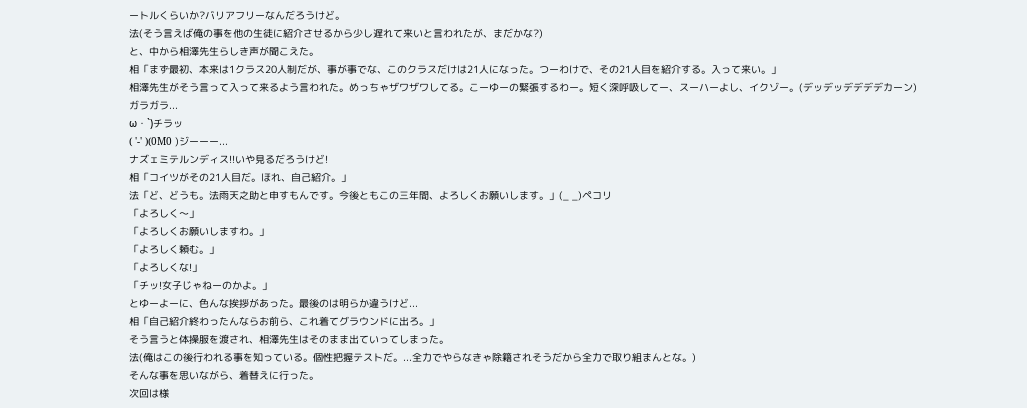ートルくらいか?バリアフリーなんだろうけど。
法(そう言えば俺の事を他の生徒に紹介させるから少し遅れて来いと言われたが、まだかな?)
と、中から相澤先生らしき声が聞こえた。
相「まず最初、本来は1クラス20人制だが、事が事でな、このクラスだけは21人になった。つーわけで、その21人目を紹介する。入って来い。」
相澤先生がそう言って入って来るよう言われた。めっちゃザワザワしてる。こーゆーの緊張するわー。短く深呼吸してー、スーハーよし、イクゾー。(デッデッデデデデカーン)
ガラガラ...
ω・`)チラッ
( '-' )(0M0 )ジーーー...
ナズェミテルンディス!!いや見るだろうけど!
相「コイツがその21人目だ。ほれ、自己紹介。」
法「ど、どうも。法雨天之助と申すもんです。今後ともこの三年間、よろしくお願いします。」(_ _)ペコリ
「よろしく〜」
「よろしくお願いしますわ。」
「よろしく頼む。」
「よろしくな!」
「チッ!女子じゃねーのかよ。」
とゆーよーに、色んな挨拶があった。最後のは明らか違うけど...
相「自己紹介終わったんならお前ら、これ着てグラウンドに出ろ。」
そう言うと体操服を渡され、相澤先生はそのまま出ていってしまった。
法(俺はこの後行われる事を知っている。個性把握テストだ。...全力でやらなきゃ除籍されそうだから全力で取り組まんとな。)
そんな事を思いながら、着替えに行った。
次回は様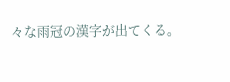々な雨冠の漢字が出てくる。